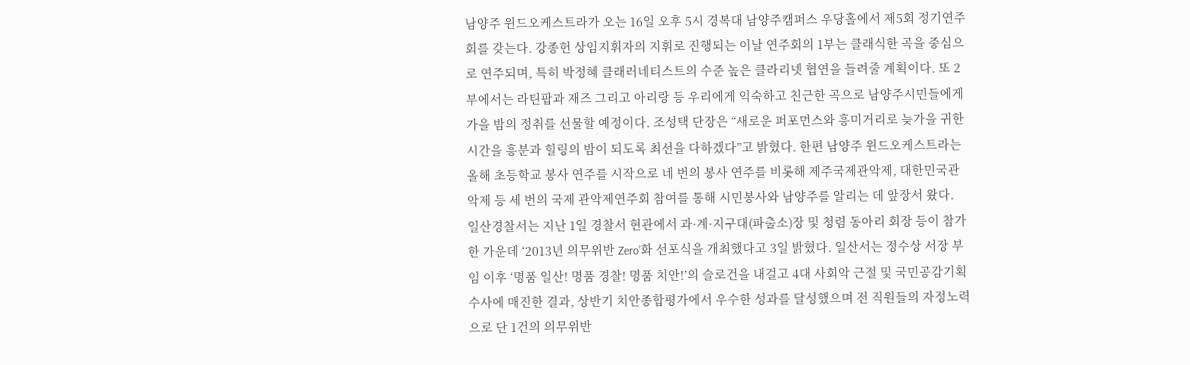남양주 윈드오케스트라가 오는 16일 오후 5시 경복대 남양주캠퍼스 우당홀에서 제5회 정기연주회를 갖는다. 강종헌 상임지휘자의 지휘로 진행되는 이날 연주회의 1부는 클래식한 곡을 중심으로 연주되며, 특히 박정혜 클래러네티스트의 수준 높은 클라리넷 협연을 들려줄 계획이다. 또 2부에서는 라틴팝과 재즈 그리고 아리랑 등 우리에게 익숙하고 친근한 곡으로 남양주시민들에게 가을 밤의 정취를 선물할 예정이다. 조성택 단장은 “새로운 퍼포먼스와 흥미거리로 늦가을 귀한 시간을 흥분과 힐링의 밤이 되도록 최선을 다하겠다”고 밝혔다. 한편 남양주 윈드오케스트라는 올해 초등학교 봉사 연주를 시작으로 네 번의 봉사 연주를 비롯해 제주국제관악제, 대한민국관악제 등 세 번의 국제 관악제연주회 참여를 통해 시민봉사와 남양주를 알리는 데 앞장서 왔다.
일산경찰서는 지난 1일 경찰서 현관에서 과·계·지구대(파출소)장 및 청렴 동아리 회장 등이 참가한 가운데 ‘2013년 의무위반 Zero’화 선포식을 개최했다고 3일 밝혔다. 일산서는 정수상 서장 부임 이후 ‘명품 일산! 명품 경찰! 명품 치안!’의 슬로건을 내걸고 4대 사회악 근절 및 국민공감기획수사에 매진한 결과, 상반기 치안종합평가에서 우수한 성과를 달성했으며 전 직원들의 자정노력으로 단 1건의 의무위반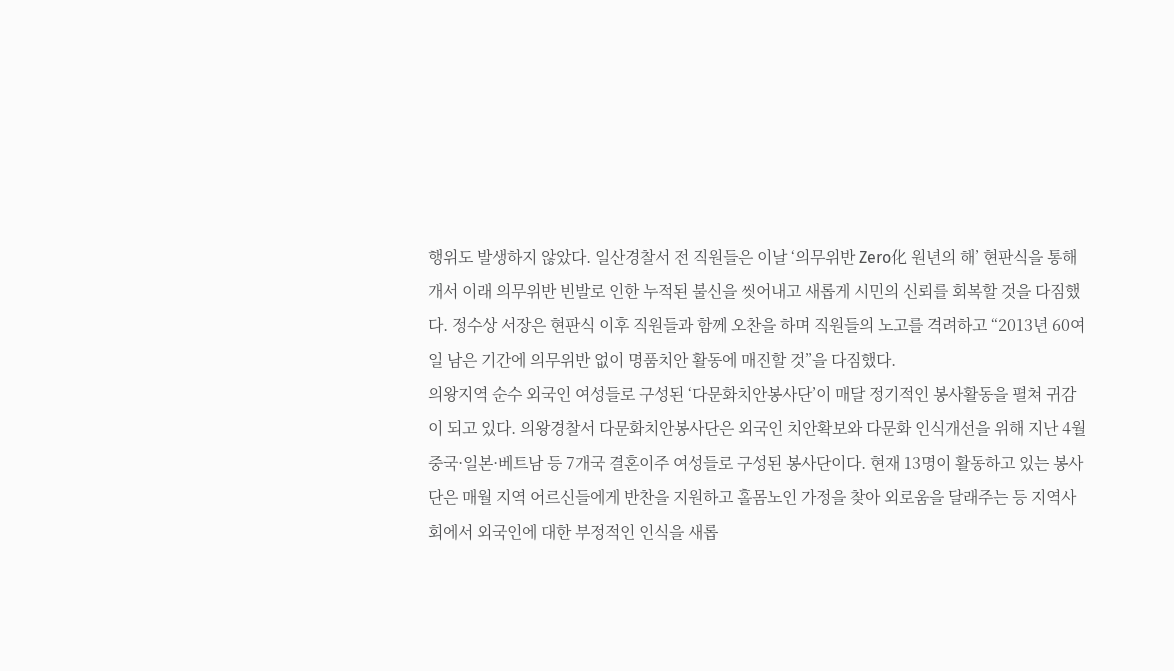행위도 발생하지 않았다. 일산경찰서 전 직원들은 이날 ‘의무위반 Zero化 원년의 해’ 현판식을 통해 개서 이래 의무위반 빈발로 인한 누적된 불신을 씻어내고 새롭게 시민의 신뢰를 회복할 것을 다짐했다. 정수상 서장은 현판식 이후 직원들과 함께 오찬을 하며 직원들의 노고를 격려하고 “2013년 60여일 남은 기간에 의무위반 없이 명품치안 활동에 매진할 것”을 다짐했다.
의왕지역 순수 외국인 여성들로 구성된 ‘다문화치안봉사단’이 매달 정기적인 봉사활동을 펼쳐 귀감이 되고 있다. 의왕경찰서 다문화치안봉사단은 외국인 치안확보와 다문화 인식개선을 위해 지난 4월 중국·일본·베트남 등 7개국 결혼이주 여성들로 구성된 봉사단이다. 현재 13명이 활동하고 있는 봉사단은 매월 지역 어르신들에게 반찬을 지원하고 홀몸노인 가정을 찾아 외로움을 달래주는 등 지역사회에서 외국인에 대한 부정적인 인식을 새롭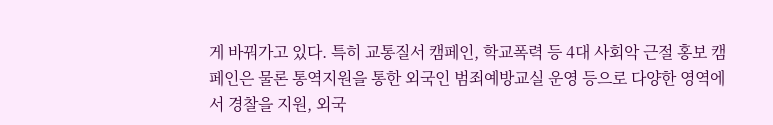게 바꿔가고 있다. 특히 교통질서 캠페인, 학교폭력 등 4대 사회악 근절 홍보 캠페인은 물론 통역지원을 통한 외국인 범죄예방교실 운영 등으로 다양한 영역에서 경찰을 지원, 외국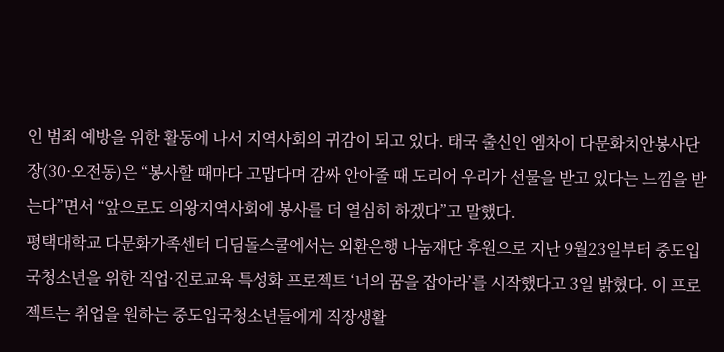인 범죄 예방을 위한 활동에 나서 지역사회의 귀감이 되고 있다. 태국 출신인 엠차이 다문화치안봉사단장(30·오전동)은 “봉사할 때마다 고맙다며 감싸 안아줄 때 도리어 우리가 선물을 받고 있다는 느낌을 받는다”면서 “앞으로도 의왕지역사회에 봉사를 더 열심히 하겠다”고 말했다.
평택대학교 다문화가족센터 디딤돌스쿨에서는 외환은행 나눔재단 후원으로 지난 9월23일부터 중도입국청소년을 위한 직업·진로교육 특성화 프로젝트 ‘너의 꿈을 잡아라’를 시작했다고 3일 밝혔다. 이 프로젝트는 취업을 원하는 중도입국청소년들에게 직장생활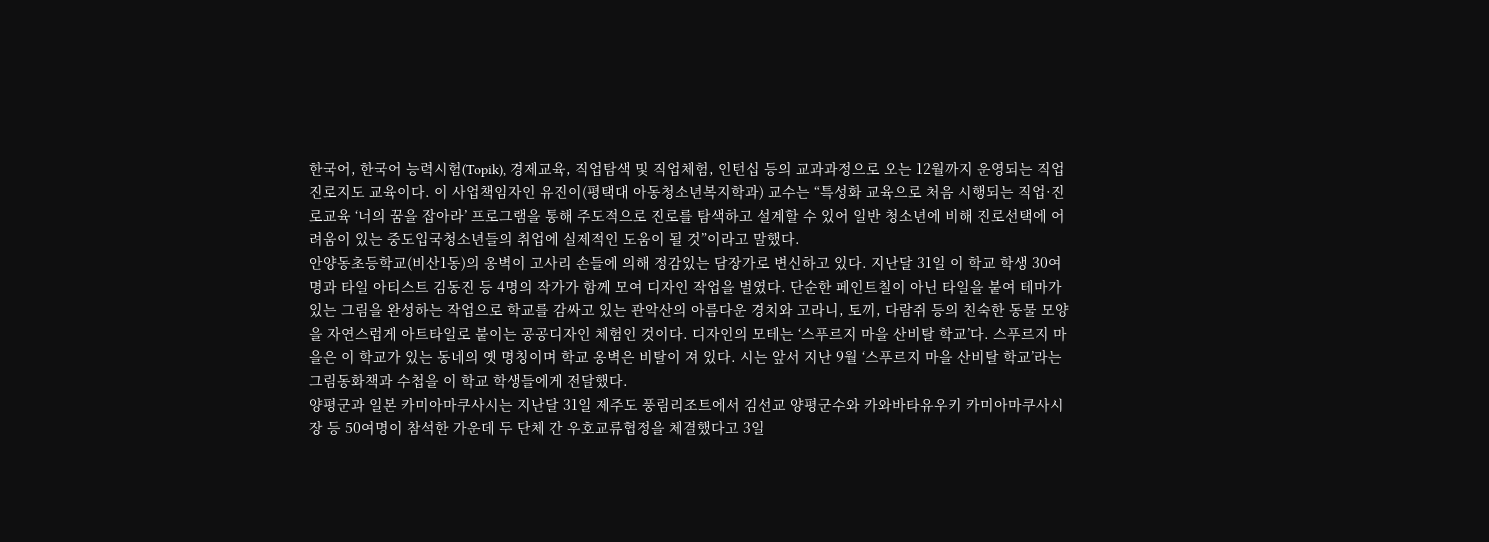한국어, 한국어 능력시험(Topik), 경제교육, 직업탐색 및 직업체험, 인턴십 등의 교과과정으로 오는 12월까지 운영되는 직업진로지도 교육이다. 이 사업책임자인 유진이(평택대 아동청소년복지학과) 교수는 “특성화 교육으로 처음 시행되는 직업·진로교육 ‘너의 꿈을 잡아라’ 프로그램을 통해 주도적으로 진로를 탐색하고 설계할 수 있어 일반 청소년에 비해 진로선택에 어려움이 있는 중도입국청소년들의 취업에 실제적인 도움이 될 것”이라고 말했다.
안양동초등학교(비산1동)의 옹벽이 고사리 손들에 의해 정감있는 담장가로 변신하고 있다. 지난달 31일 이 학교 학생 30여명과 타일 아티스트 김동진 등 4명의 작가가 함께 모여 디자인 작업을 벌였다. 단순한 페인트칠이 아닌 타일을 붙여 테마가 있는 그림을 완성하는 작업으로 학교를 감싸고 있는 관악산의 아름다운 경치와 고라니, 토끼, 다람쥐 등의 친숙한 동물 모양을 자연스럽게 아트타일로 붙이는 공공디자인 체험인 것이다. 디자인의 모테는 ‘스푸르지 마을 산비탈 학교’다. 스푸르지 마을은 이 학교가 있는 동네의 옛 명칭이며 학교 옹벽은 비탈이 져 있다. 시는 앞서 지난 9월 ‘스푸르지 마을 산비탈 학교’라는 그림동화책과 수첩을 이 학교 학생들에게 전달했다.
양평군과 일본 카미아마쿠사시는 지난달 31일 제주도 풍림리조트에서 김선교 양평군수와 카와바타유우키 카미아마쿠사시장 등 50여명이 참석한 가운데 두 단체 간 우호교류협정을 체결했다고 3일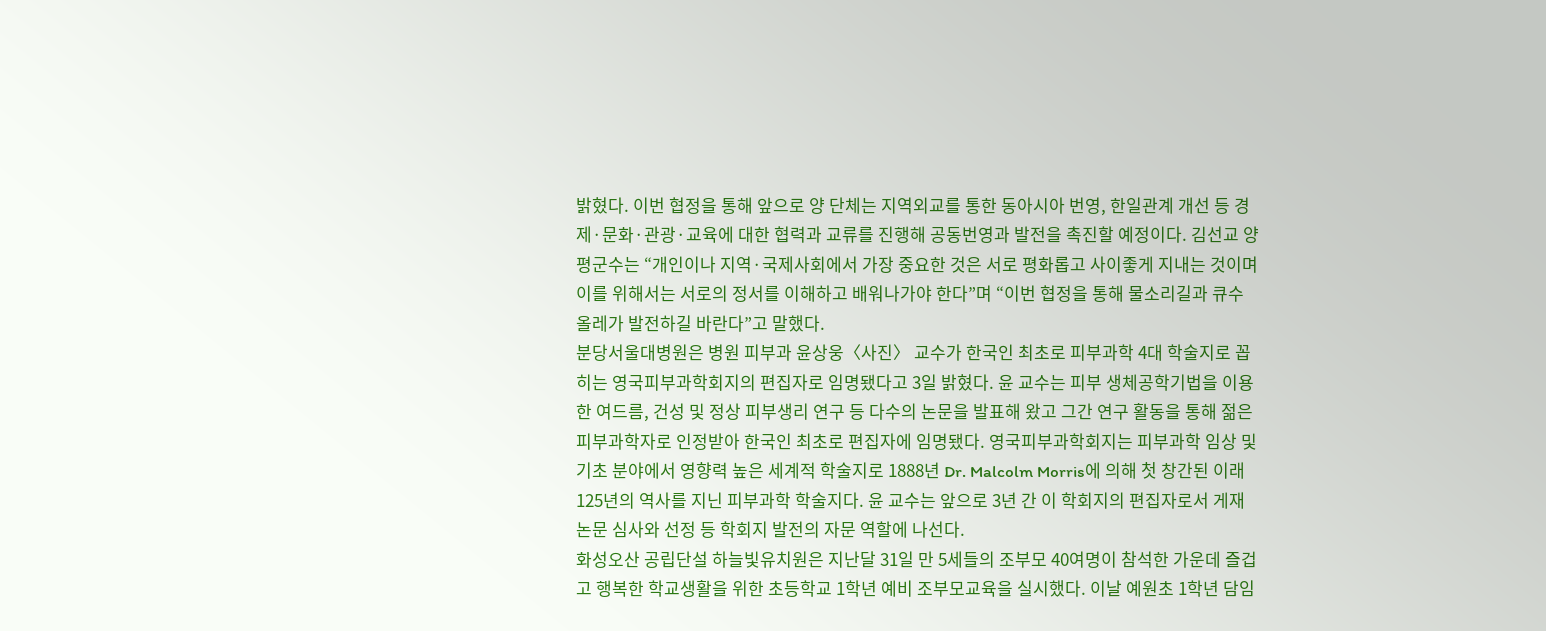밝혔다. 이번 협정을 통해 앞으로 양 단체는 지역외교를 통한 동아시아 번영, 한일관계 개선 등 경제·문화·관광·교육에 대한 협력과 교류를 진행해 공동번영과 발전을 촉진할 예정이다. 김선교 양평군수는 “개인이나 지역·국제사회에서 가장 중요한 것은 서로 평화롭고 사이좋게 지내는 것이며 이를 위해서는 서로의 정서를 이해하고 배워나가야 한다”며 “이번 협정을 통해 물소리길과 큐수올레가 발전하길 바란다”고 말했다.
분당서울대병원은 병원 피부과 윤상웅〈사진〉 교수가 한국인 최초로 피부과학 4대 학술지로 꼽히는 영국피부과학회지의 편집자로 임명됐다고 3일 밝혔다. 윤 교수는 피부 생체공학기법을 이용한 여드름, 건성 및 정상 피부생리 연구 등 다수의 논문을 발표해 왔고 그간 연구 활동을 통해 젊은 피부과학자로 인정받아 한국인 최초로 편집자에 임명됐다. 영국피부과학회지는 피부과학 임상 및 기초 분야에서 영향력 높은 세계적 학술지로 1888년 Dr. Malcolm Morris에 의해 첫 창간된 이래 125년의 역사를 지닌 피부과학 학술지다. 윤 교수는 앞으로 3년 간 이 학회지의 편집자로서 게재 논문 심사와 선정 등 학회지 발전의 자문 역할에 나선다.
화성오산 공립단설 하늘빛유치원은 지난달 31일 만 5세들의 조부모 40여명이 참석한 가운데 즐겁고 행복한 학교생활을 위한 초등학교 1학년 예비 조부모교육을 실시했다. 이날 예원초 1학년 담임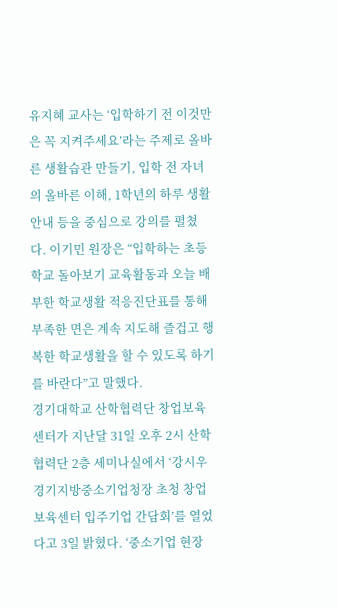유지혜 교사는 ‘입학하기 전 이것만은 꼭 지켜주세요’라는 주제로 올바른 생활습관 만들기, 입학 전 자녀의 올바른 이해, 1학년의 하루 생활 안내 등을 중심으로 강의를 펼쳤다. 이기민 원장은 “입학하는 초등학교 돌아보기 교육활동과 오늘 배부한 학교생활 적응진단표를 통해 부족한 면은 계속 지도해 즐겁고 행복한 학교생활을 할 수 있도록 하기를 바란다”고 말했다.
경기대학교 산학협력단 창업보육센터가 지난달 31일 오후 2시 산학협력단 2층 세미나실에서 ‘강시우 경기지방중소기업청장 초청 창업보육센터 입주기업 간담회’를 열었다고 3일 밝혔다. ‘중소기업 현장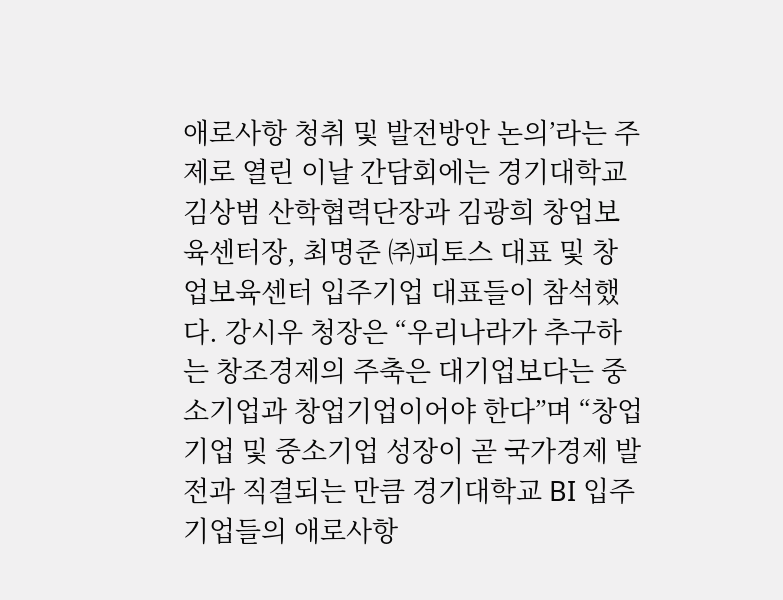애로사항 청취 및 발전방안 논의’라는 주제로 열린 이날 간담회에는 경기대학교 김상범 산학협력단장과 김광희 창업보육센터장, 최명준 ㈜피토스 대표 및 창업보육센터 입주기업 대표들이 참석했다. 강시우 청장은 “우리나라가 추구하는 창조경제의 주축은 대기업보다는 중소기업과 창업기업이어야 한다”며 “창업기업 및 중소기업 성장이 곧 국가경제 발전과 직결되는 만큼 경기대학교 BI 입주기업들의 애로사항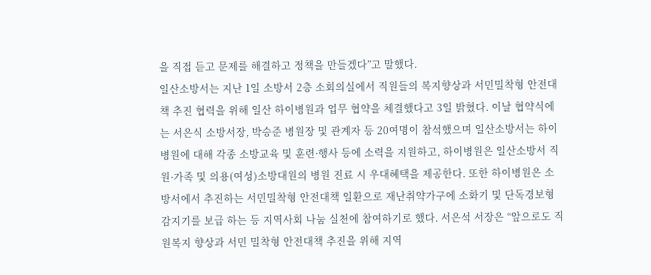을 직접 듣고 문제를 해결하고 정책을 만들겠다”고 말했다.
일산소방서는 지난 1일 소방서 2층 소회의실에서 직원들의 복지향상과 서민밀착형 안전대책 추진 협력을 위해 일산 하이병원과 업무 협약을 체결했다고 3일 밝혔다. 이날 협약식에는 서은식 소방서장, 박승준 병원장 및 관계자 등 20여명이 참석했으며 일산소방서는 하이병원에 대해 각종 소방교육 및 훈련·행사 등에 소력을 지원하고, 하이병원은 일산소방서 직원·가족 및 의용(여성)소방대원의 병원 진료 시 우대혜택을 제공한다. 또한 하이병원은 소방서에서 추진하는 서민밀착형 안전대책 일환으로 재난취약가구에 소화기 및 단독경보형 감지기를 보급 하는 등 지역사회 나눔 실천에 참여하기로 했다. 서은석 서장은 “앞으로도 직원복지 향상과 서민 밀착형 안전대책 추진을 위해 지역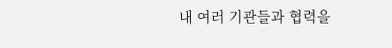내 여러 기관들과 협력을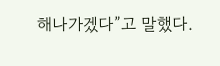해나가겠다”고 말했다.